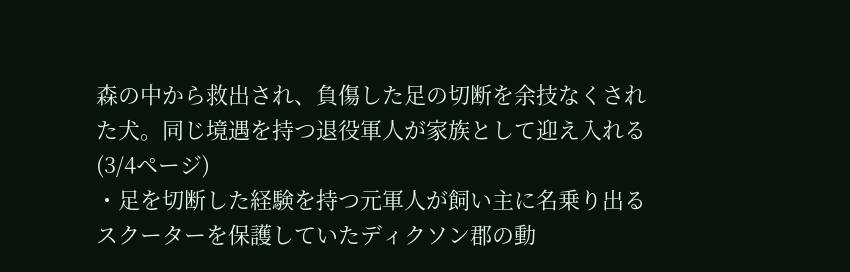森の中から救出され、負傷した足の切断を余技なくされた犬。同じ境遇を持つ退役軍人が家族として迎え入れる (3/4ページ)
・足を切断した経験を持つ元軍人が飼い主に名乗り出る
スクーターを保護していたディクソン郡の動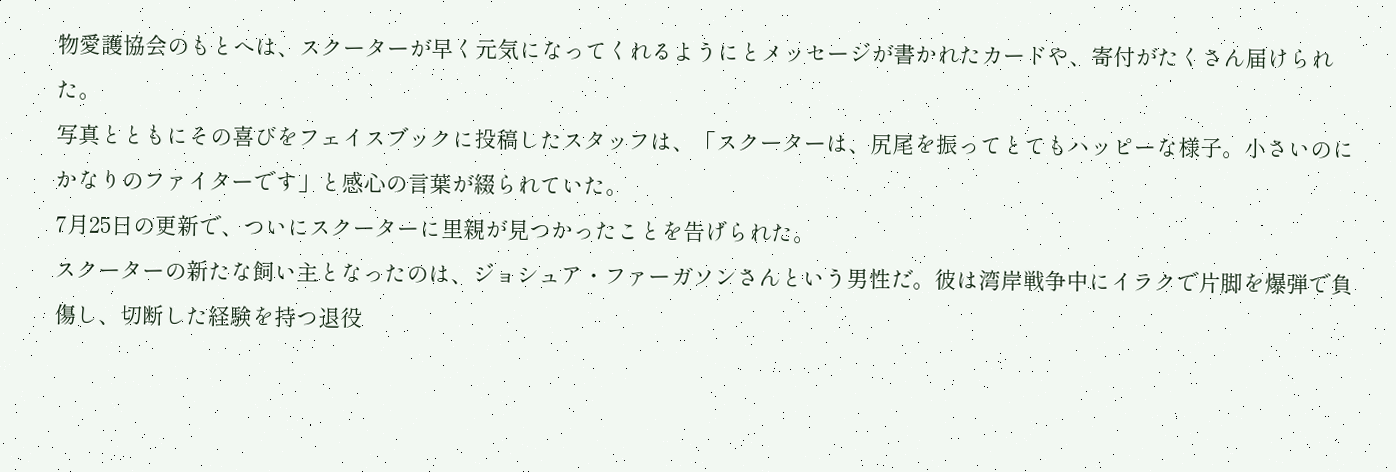物愛護協会のもとへは、スクーターが早く元気になってくれるようにとメッセージが書かれたカードや、寄付がたくさん届けられた。
写真とともにその喜びをフェイスブックに投稿したスタッフは、「スクーターは、尻尾を振ってとてもハッピーな様子。小さいのにかなりのファイターです」と感心の言葉が綴られていた。
7月25日の更新で、ついにスクーターに里親が見つかったことを告げられた。
スクーターの新たな飼い主となったのは、ジョシュア・ファーガソンさんという男性だ。彼は湾岸戦争中にイラクで片脚を爆弾で負傷し、切断した経験を持つ退役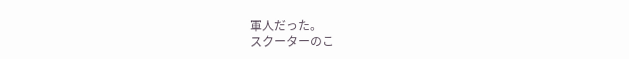軍人だった。
スクーターのこ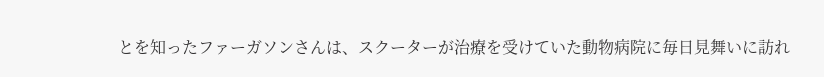とを知ったファーガソンさんは、スクーターが治療を受けていた動物病院に毎日見舞いに訪れ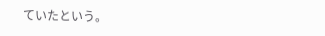ていたという。